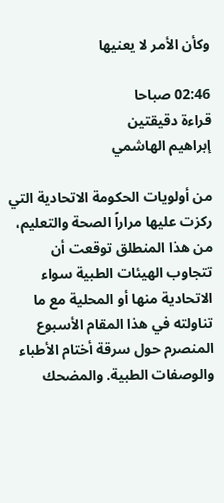وكأن الأمر لا يعنيها

02:46 صباحا
قراءة دقيقتين
إبراهيم الهاشمي

من أولويات الحكومة الاتحادية التي ركزت عليها مراراً الصحة والتعليم، من هذا المنطلق توقعت أن تتجاوب الهيئات الطبية سواء الاتحادية منها أو المحلية مع ما تناولته في هذا المقام الأسبوع المنصرم حول سرقة أختام الأطباء والوصفات الطبية. والمضحك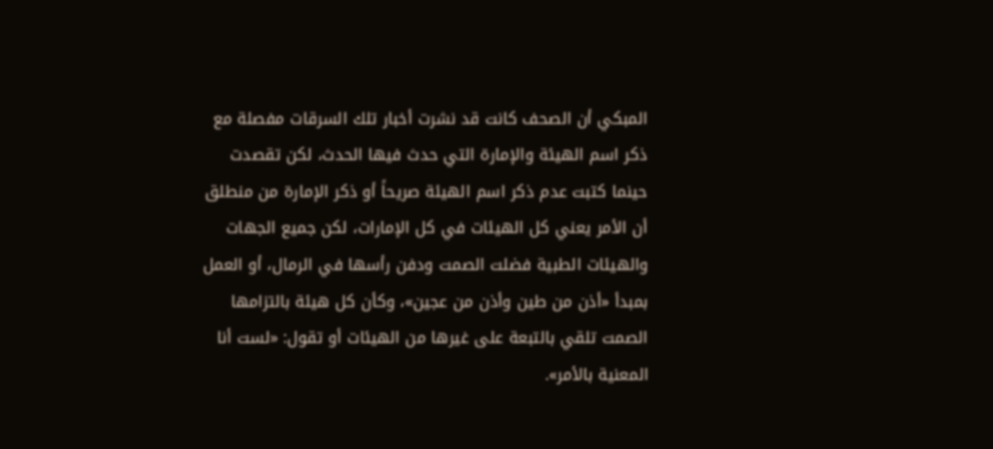المبكي أن الصحف كانت قد نشرت أخبار تلك السرقات مفصلة مع ذكر اسم الهيئة والإمارة التي حدث فيها الحدث، لكن تقصدت حينما كتبت عدم ذكر اسم الهيئة صريحاً أو ذكر الإمارة من منطلق أن الأمر يعني كل الهيئات في كل الإمارات، لكن جميع الجهات والهيئات الطبية فضلت الصمت ودفن رأسها في الرمال، أو العمل بمبدأ «أذن من طين وأذن من عجين»، وكأن كل هيئة بالتزامها الصمت تلقي بالتبعة على غيرها من الهيئات أو تقول: «لست أنا المعنية بالأمر».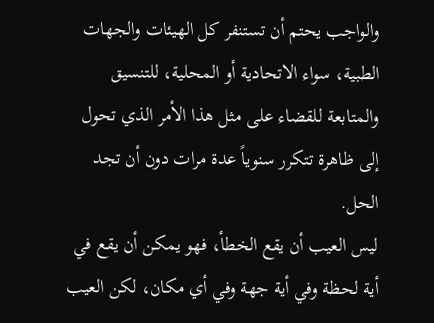والواجب يحتم أن تستنفر كل الهيئات والجهات الطبية، سواء الاتحادية أو المحلية، للتنسيق والمتابعة للقضاء على مثل هذا الأمر الذي تحول إلى ظاهرة تتكرر سنوياً عدة مرات دون أن تجد الحل.
ليس العيب أن يقع الخطأ، فهو يمكن أن يقع في أية لحظة وفي أية جهة وفي أي مكان، لكن العيب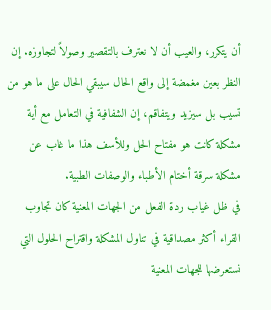أن يتكرر، والعيب أن لا نعترف بالتقصير وصولاً لتجاوزه. إن النظر بعين مغمضة إلى واقع الحال سيبقي الحال على ما هو من تسيب بل سيزيد ويتفاقم، إن الشفافية في التعامل مع أية مشكلة كانت هو مفتاح الحل وللأسف هذا ما غاب عن مشكلة سرقة أختام الأطباء والوصفات الطبية.
في ظل غياب ردة الفعل من الجهات المعنية كان تجاوب القراء أكثر مصداقية في تناول المشكلة واقتراح الحلول التي نستعرضها للجهات المعنية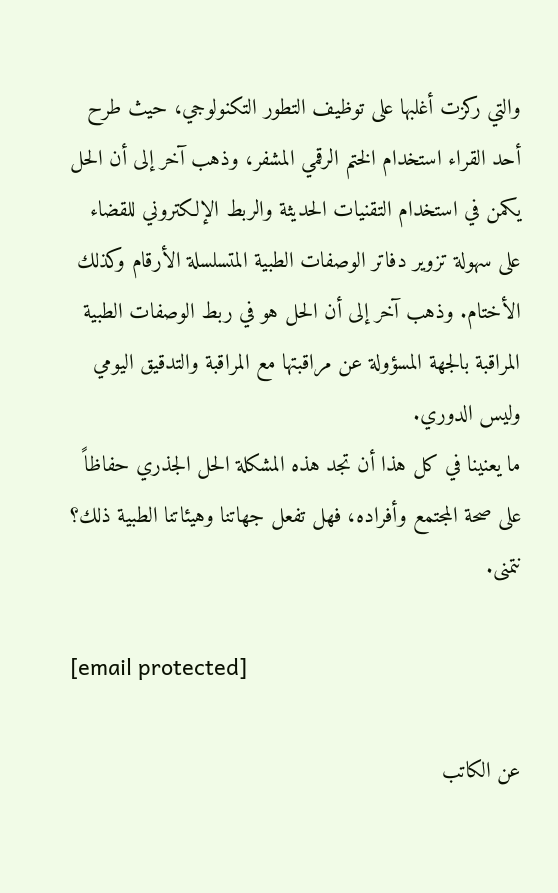والتي ركزت أغلبها على توظيف التطور التكنولوجي، حيث طرح أحد القراء استخدام الختم الرقمي المشفر، وذهب آخر إلى أن الحل يكمن في استخدام التقنيات الحديثة والربط الإلكتروني للقضاء على سهولة تزوير دفاتر الوصفات الطبية المتسلسلة الأرقام وكذلك الأختام. وذهب آخر إلى أن الحل هو في ربط الوصفات الطبية المراقبة بالجهة المسؤولة عن مراقبتها مع المراقبة والتدقيق اليومي وليس الدوري.
ما يعنينا في كل هذا أن تجد هذه المشكلة الحل الجذري حفاظاً على صحة المجتمع وأفراده، فهل تفعل جهاتنا وهيئاتنا الطبية ذلك؟ نتمنى.

[email protected]

عن الكاتب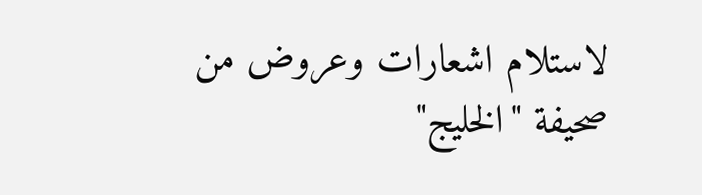لاستلام اشعارات وعروض من صحيفة "الخليج"